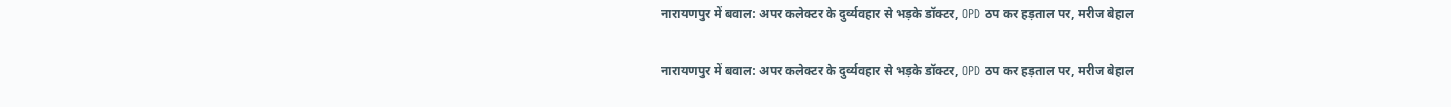नारायणपुर में बवाल: अपर कलेक्टर के दुर्व्यवहार से भड़के डॉक्टर, OPD ठप कर हड़ताल पर, मरीज बेहाल

नारायणपुर में बवाल: अपर कलेक्टर के दुर्व्यवहार से भड़के डॉक्टर, OPD ठप कर हड़ताल पर, मरीज बेहाल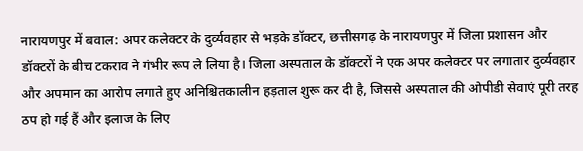नारायणपुर में बवाल: अपर कलेक्टर के दुर्व्यवहार से भड़के डॉक्टर, छत्तीसगढ़ के नारायणपुर में जिला प्रशासन और डॉक्टरों के बीच टकराव ने गंभीर रूप ले लिया है। जिला अस्पताल के डॉक्टरों ने एक अपर कलेक्टर पर लगातार दुर्व्यवहार और अपमान का आरोप लगाते हुए अनिश्चितकालीन हड़ताल शुरू कर दी है, जिससे अस्पताल की ओपीडी सेवाएं पूरी तरह ठप हो गई हैं और इलाज के लिए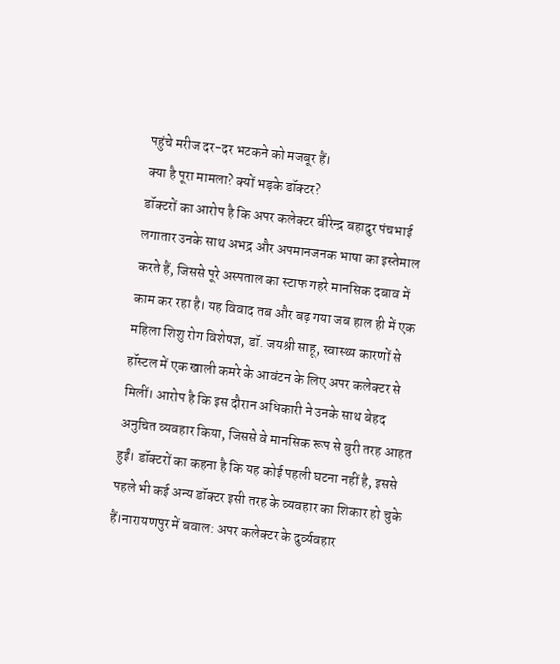पहुंचे मरीज दर-दर भटकने को मजबूर हैं।
क्या है पूरा मामला? क्यों भड़के डॉक्टर?
डॉक्टरों का आरोप है कि अपर कलेक्टर बीरेन्द्र बहादुर पंचभाई लगातार उनके साथ अभद्र और अपमानजनक भाषा का इस्तेमाल करते हैं, जिससे पूरे अस्पताल का स्टाफ गहरे मानसिक दबाव में काम कर रहा है। यह विवाद तब और बढ़ गया जब हाल ही में एक महिला शिशु रोग विशेषज्ञ, डॉ. जयश्री साहू, स्वास्थ्य कारणों से हॉस्टल में एक खाली कमरे के आवंटन के लिए अपर कलेक्टर से मिलीं। आरोप है कि इस दौरान अधिकारी ने उनके साथ बेहद अनुचित व्यवहार किया, जिससे वे मानसिक रूप से बुरी तरह आहत हुईं। डॉक्टरों का कहना है कि यह कोई पहली घटना नहीं है, इससे पहले भी कई अन्य डॉक्टर इसी तरह के व्यवहार का शिकार हो चुके हैं।नारायणपुर में बवाल: अपर कलेक्टर के दुर्व्यवहार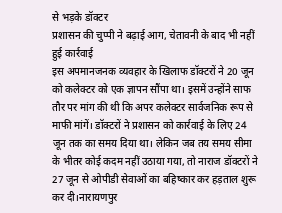से भड़के डॉक्टर
प्रशासन की चुप्पी ने बढ़ाई आग, चेतावनी के बाद भी नहीं हुई कार्रवाई
इस अपमानजनक व्यवहार के खिलाफ डॉक्टरों ने 20 जून को कलेक्टर को एक ज्ञापन सौंपा था। इसमें उन्होंने साफ तौर पर मांग की थी कि अपर कलेक्टर सार्वजनिक रूप से माफी मांगें। डॉक्टरों ने प्रशासन को कार्रवाई के लिए 24 जून तक का समय दिया था। लेकिन जब तय समय सीमा के भीतर कोई कदम नहीं उठाया गया, तो नाराज डॉक्टरों ने 27 जून से ओपीडी सेवाओं का बहिष्कार कर हड़ताल शुरू कर दी।नारायणपुर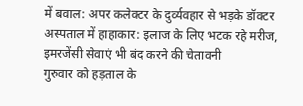में बवाल: अपर कलेक्टर के दुर्व्यवहार से भड़के डॉक्टर
अस्पताल में हाहाकार: इलाज के लिए भटक रहे मरीज, इमरजेंसी सेवाएं भी बंद करने की चेतावनी
गुरुवार को हड़ताल के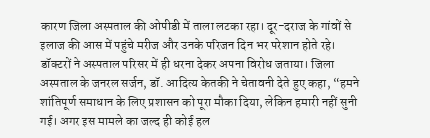कारण जिला अस्पताल की ओपीडी में ताला लटका रहा। दूर-दराज के गांवों से इलाज की आस में पहुंचे मरीज और उनके परिजन दिन भर परेशान होते रहे। डॉक्टरों ने अस्पताल परिसर में ही धरना देकर अपना विरोध जताया। जिला अस्पताल के जनरल सर्जन, डॉ. आदित्य केतकी ने चेतावनी देते हुए कहा, “हमने शांतिपूर्ण समाधान के लिए प्रशासन को पूरा मौका दिया, लेकिन हमारी नहीं सुनी गई। अगर इस मामले का जल्द ही कोई हल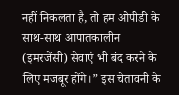नहीं निकलता है, तो हम ओपीडी के साथ-साथ आपातकालीन (इमरजेंसी) सेवाएं भी बंद करने के लिए मजबूर होंगे।” इस चेतावनी के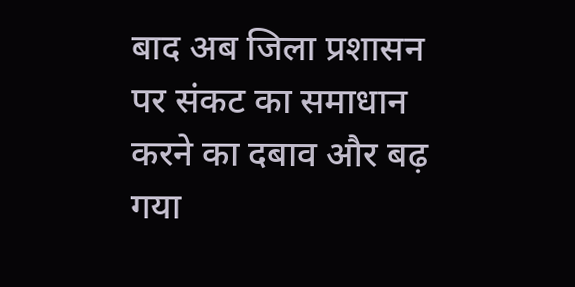बाद अब जिला प्रशासन पर संकट का समाधान करने का दबाव और बढ़ गया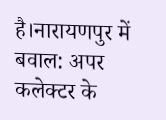है।नारायणपुर में बवाल: अपर कलेक्टर के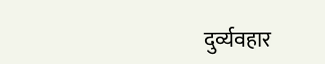दुर्व्यवहार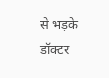से भड़के डॉक्टर